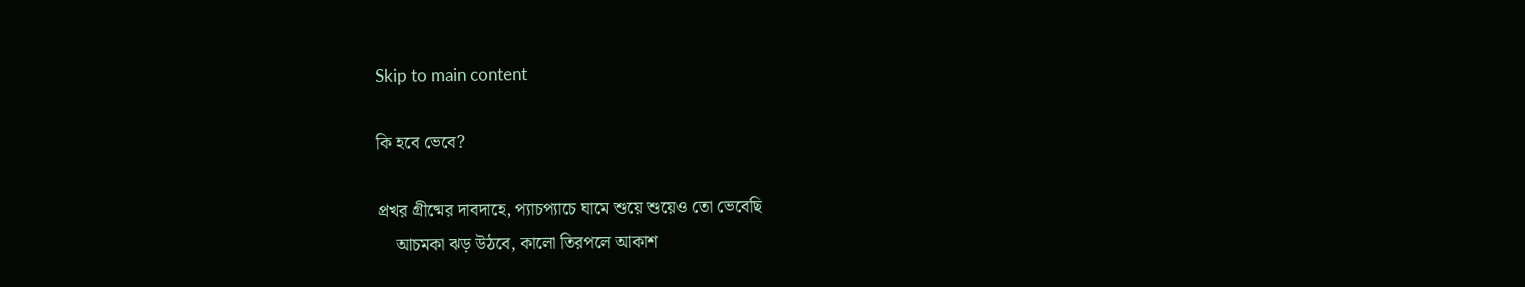Skip to main content

কি হবে ভেবে?

প্রখর গ্রীষ্মের দাবদাহে, প্যাচপ্যাচে ঘামে শুয়ে শুয়েও তো ভেবেছি
    আচমকা ঝড় উঠবে, কালো তিরপলে আকাশ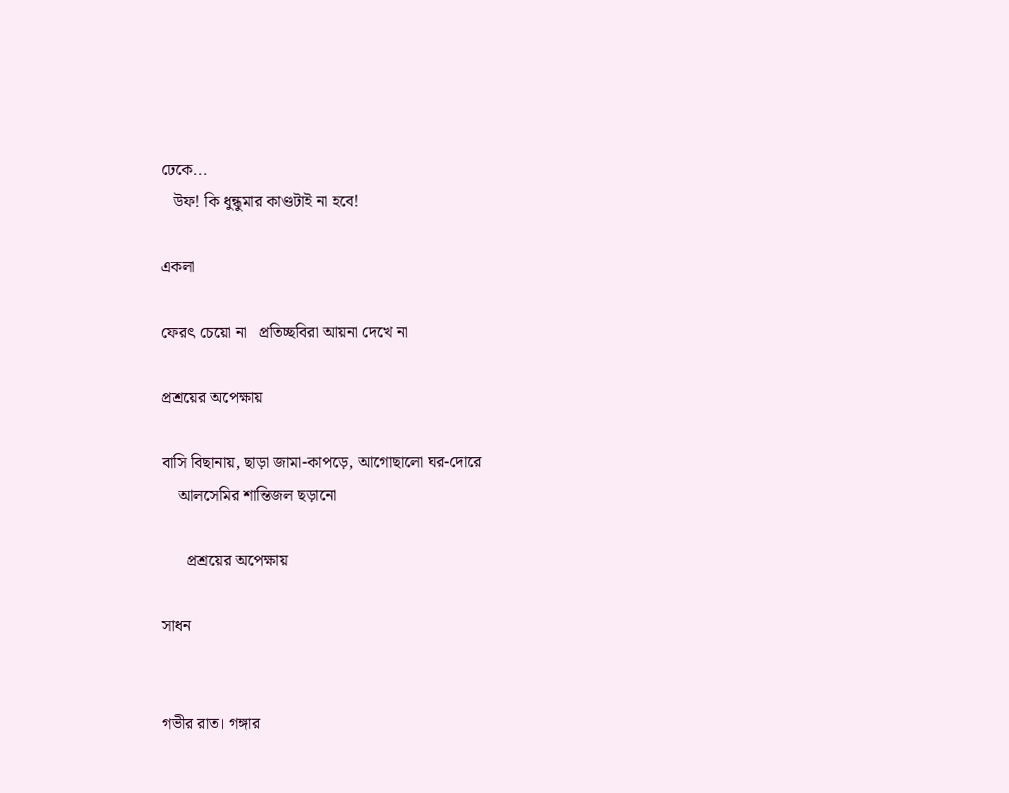ঢেকে...
   উফ! কি ধুন্ধুমার কাণ্ডটাই না হবে!

একলা

ফেরৎ চেয়ো না   প্রতিচ্ছবিরা আয়না দেখে না

প্রশ্রয়ের অপেক্ষায়

বাসি বিছানায়, ছাড়া জামা-কাপড়ে, আগোছালো ঘর-দোরে
    আলসেমির শান্তিজল ছড়ানো

      প্রশ্রয়ের অপেক্ষায়

সাধন


গভীর রাত। গঙ্গার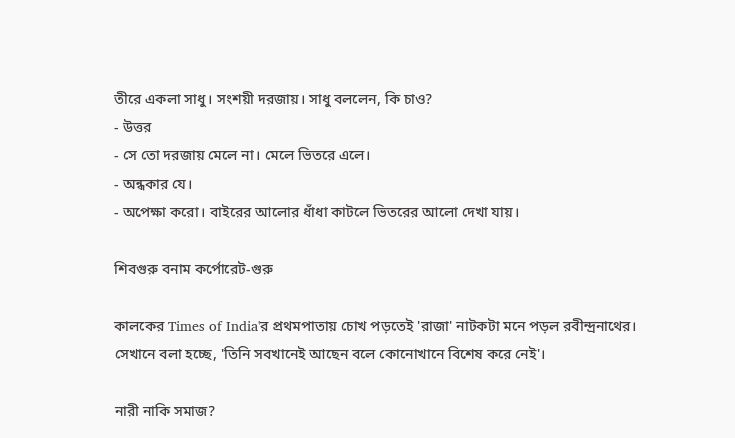তীরে একলা সাধু। সংশয়ী দরজায়। সাধু বললেন, কি চাও?
- উত্তর
- সে তো দরজায় মেলে না। মেলে ভিতরে এলে।
- অন্ধকার যে।
- অপেক্ষা করো। বাইরের আলোর ধাঁধা কাটলে ভিতরের আলো দেখা যায়।

শিবগুরু বনাম কর্পোরেট-গুরু

কালকের Times of India'র প্রথমপাতায় চোখ পড়তেই 'রাজা' নাটকটা মনে পড়ল রবীন্দ্রনাথের। সেখানে বলা হচ্ছে, 'তিনি সবখানেই আছেন বলে কোনোখানে বিশেষ করে নেই'।

নারী নাকি সমাজ?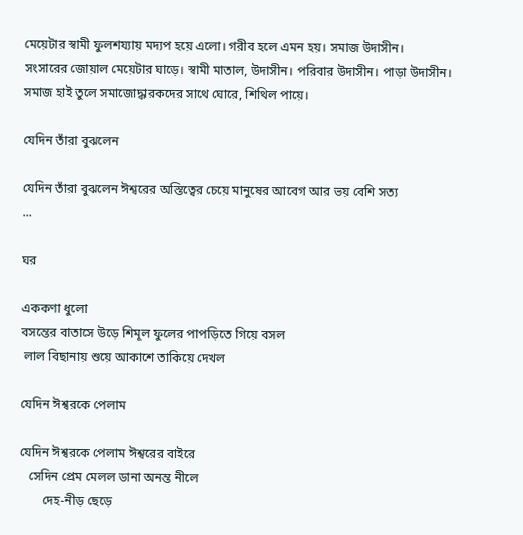মেয়েটার স্বামী ফুলশয্যায় মদ্যপ হয়ে এলো। গরীব হলে এমন হয়। সমাজ উদাসীন।
সংসারের জোয়াল মেয়েটার ঘাড়ে। স্বামী মাতাল, উদাসীন। পরিবার উদাসীন। পাড়া উদাসীন। সমাজ হাই তুলে সমাজোদ্ধারকদের সাথে ঘোরে, শিথিল পায়ে।

যেদিন তাঁরা বুঝলেন

যেদিন তাঁরা বুঝলেন ঈশ্বরের অস্তিত্বের চেয়ে মানুষের আবেগ আর ভয় বেশি সত্য
...

ঘর

এককণা ধুলো
বসন্তের বাতাসে উড়ে শিমূল ফুলের পাপড়িতে গিয়ে বসল
 লাল বিছানায় শুয়ে আকাশে তাকিয়ে দেখল

যেদিন ঈশ্বরকে পেলাম

যেদিন ঈশ্বরকে পেলাম ঈশ্বরের বাইরে
   সেদিন প্রেম মেলল ডানা অনন্ত নীলে
       দেহ-নীড় ছেড়ে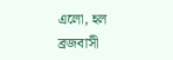এলো, হল ব্রজবাসী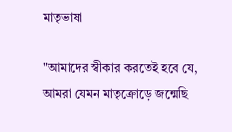মাতৃভাষা

"আমাদের স্বীকার করতেই হবে যে, আমরা যেমন মাতৃক্রোড়ে জন্মেছি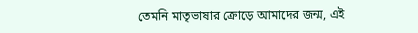তেমনি মাতৃভাষার ক্রোড়ে আমাদের জন্ম, এই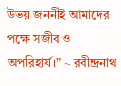উভয় জননীই আমাদের পক্ষে সজীব ও অপরিহার্য।” ~ রবীন্দ্রনাথ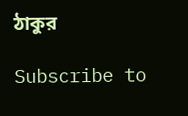ঠাকুর

Subscribe to